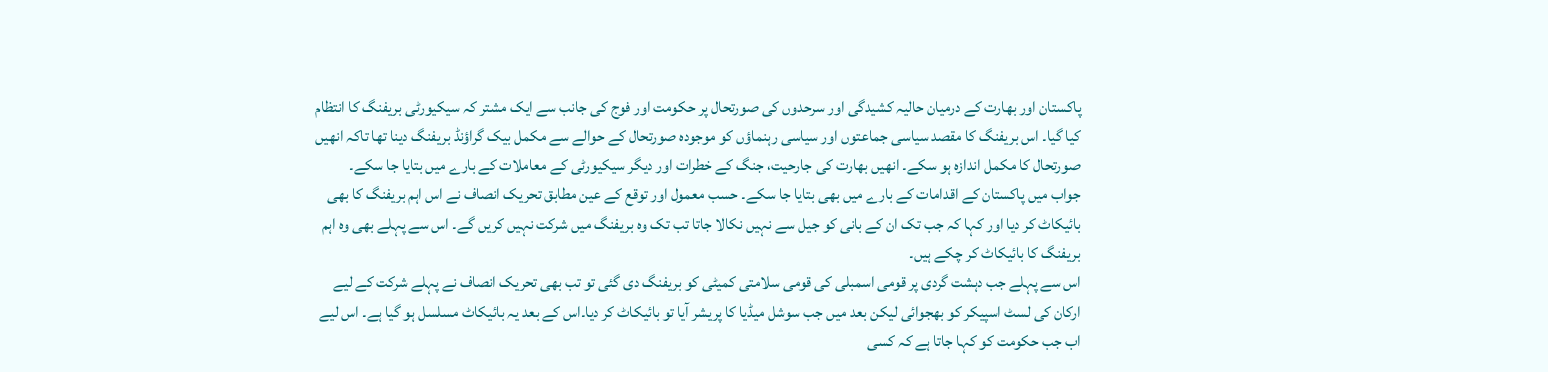پاکستان اور بھارت کے درمیان حالیہ کشیدگی اور سرحدوں کی صورتحال پر حکومت اور فوج کی جانب سے ایک مشتر کہ سیکیورٹی بریفنگ کا انتظام کیا گیا۔ اس بریفنگ کا مقصد سیاسی جماعتوں اور سیاسی رہنماؤں کو موجودہ صورتحال کے حوالے سے مکمل بیک گراؤنڈ بریفنگ دینا تھا تاکہ انھیں صورتحال کا مکمل اندازہ ہو سکے۔ انھیں بھارت کی جارحیت، جنگ کے خطرات اور دیگر سیکیورٹی کے معاملات کے بارے میں بتایا جا سکے۔
جواب میں پاکستان کے اقدامات کے بارے میں بھی بتایا جا سکے۔ حسب معمول اور توقع کے عین مطابق تحریک انصاف نے اس اہم بریفنگ کا بھی بائیکاٹ کر دیا اور کہا کہ جب تک ان کے بانی کو جیل سے نہیں نکالا جاتا تب تک وہ بریفنگ میں شرکت نہیں کریں گے۔ اس سے پہلے بھی وہ اہم بریفنگ کا بائیکاٹ کر چکے ہیں۔
اس سے پہلے جب دہشت گردی پر قومی اسمبلی کی قومی سلامتی کمیٹی کو بریفنگ دی گئی تو تب بھی تحریک انصاف نے پہلے شرکت کے لیے ارکان کی لسٹ اسپیکر کو بھجوائی لیکن بعد میں جب سوشل میڈیا کا پریشر آیا تو بائیکاٹ کر دیا۔اس کے بعد یہ بائیکاٹ مسلسل ہو گیا ہے۔ اس لیے اب جب حکومت کو کہا جاتا ہے کہ کسی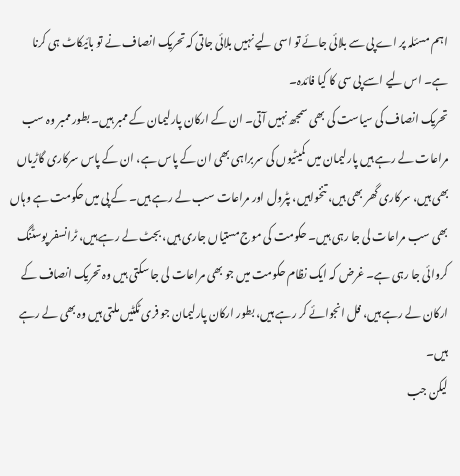اہم مسئلہ پر اے پی سے بلائی جائے تو اسی لیے نہیں بلائی جاتی کہ تحریک انصاف نے تو بائیکاٹ ہی کرنا ہے۔ اس لیے اسے پی سی کا کیا فائدہ۔
تحریک انصاف کی سیاست کی بھی سمجھ نہیں آتی۔ ان کے ارکان پارلیمان کے ممبر ہیں۔ بطور ممبر وہ سب مراعات لے رہے ہیں پارلیمان میں کمیٹیوں کی سربراہی بھی ان کے پاس ہے، ان کے پاس سرکاری گاڑیاں بھی ہیں، سرکاری گھر بھی ہیں، تنخواہیں، پٹرول اور مراعات سب لے رہے ہیں۔ کے پی میں حکومت ہے وہاں بھی سب مراعات لی جا رہی ہیں۔ حکومت کی موج مستیاں جاری ہیں، بجٹ لے رہے ہیں، ٹرانسفر پوسٹنگ کروائی جا رہی ہے۔ غرض کہ ایک نظام حکومت میں جو بھی مراعات لی جا سکتی ہیں وہ تحریک انصاف کے ارکان لے رہے ہیں، فل انجوائے کر رہے ہیں، بطور ارکان پارلیمان جو فری ٹکٹیں ملتی ہیں وہ بھی لے رہے ہیں۔
لیکن جب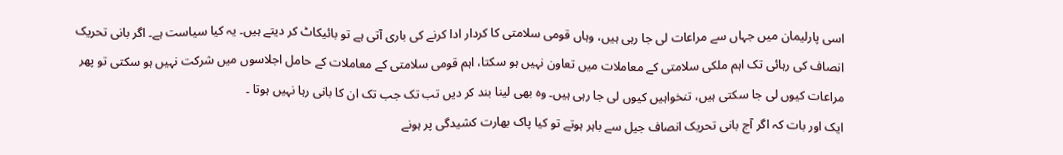اسی پارلیمان میں جہاں سے مراعات لی جا رہی ہیں، وہاں قومی سلامتی کا کردار ادا کرنے کی باری آتی ہے تو بائیکاٹ کر دیتے ہیں۔ یہ کیا سیاست ہے۔ اگر بانی تحریک انصاف کی رہائی تک اہم ملکی سلامتی کے معاملات میں تعاون نہیں ہو سکتا، اہم قومی سلامتی کے معاملات کے حامل اجلاسوں میں شرکت نہیں ہو سکتی تو پھر مراعات کیوں لی جا سکتی ہیں، تنخواہیں کیوں لی جا رہی ہیں۔ وہ بھی لینا بند کر دیں تب تک جب تک ان کا بانی رہا نہیں ہوتا ۔
ایک اور بات کہ اگر آج بانی تحریک انصاف جیل سے باہر ہوتے تو کیا پاک بھارت کشیدگی پر ہونے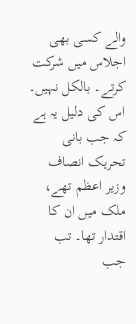والے کسی بھی اجلاس میں شرکت کرتے۔ بالکل نہیں۔ اس کی دلیل یہ ہے کہ جب بانی تحریک انصاف وزیر اعظم تھے، ملک میں ان کا اقتدار تھا۔ تب جب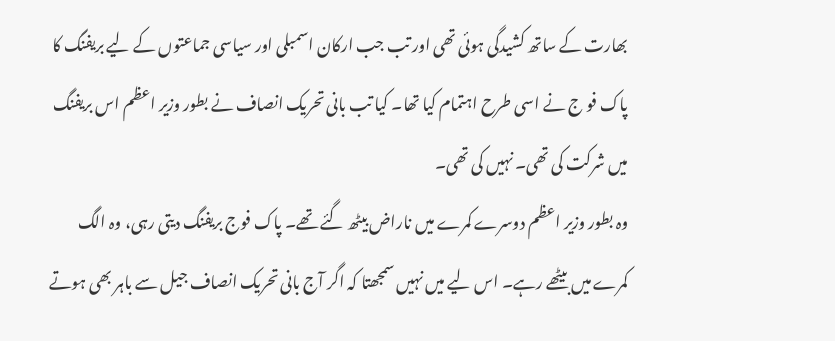بھارت کے ساتھ کشیدگی ہوئی تھی اور تب جب ارکان اسمبلی اور سیاسی جماعتوں کے لیے بریفنگ کا پاک فو ج نے اسی طرح اہتمام کیا تھا۔ کیا تب بانی تحریک انصاف نے بطور وزیر اعظم اس بریفنگ میں شرکت کی تھی۔ نہیں کی تھی۔
وہ بطور وزیر اعظم دوسرے کمرے میں ناراض بیٹھ گئے تھے۔ پاک فوج بریفنگ دیتی رہی، وہ الگ کمرے میں بیٹھے رہے۔ اس لیے میں نہیں سمجھتا کہ اگر آج بانی تحریک انصاف جیل سے باہر بھی ہوتے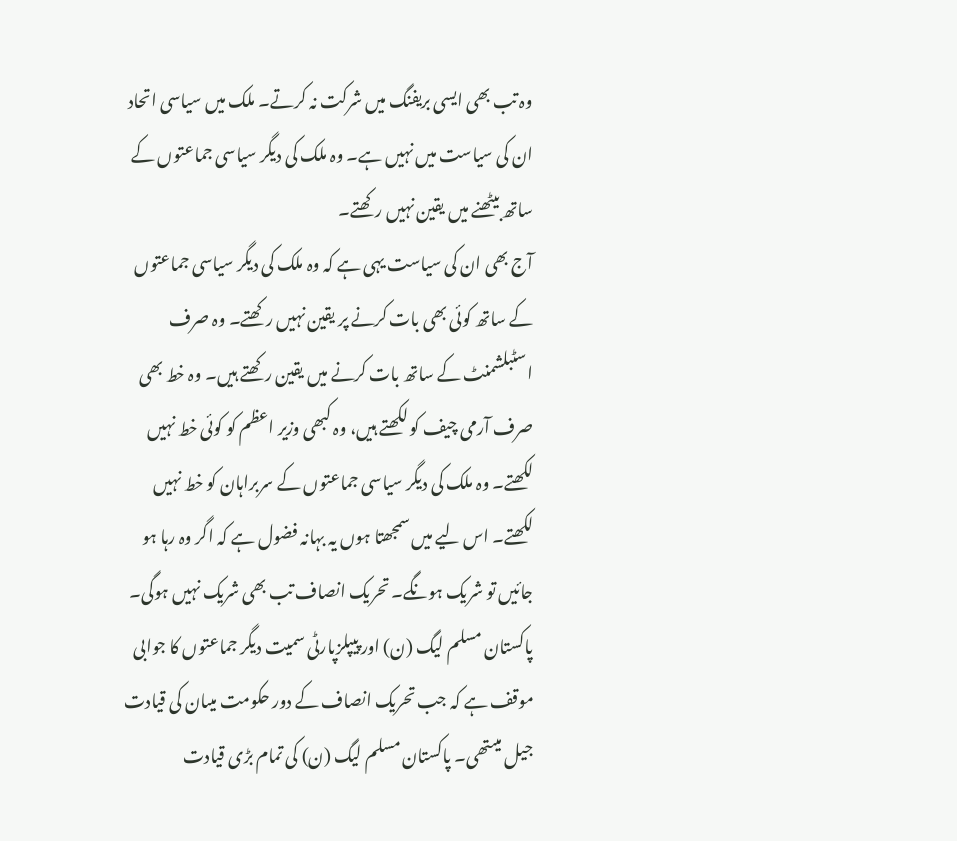وہ تب بھی ایسی بریفنگ میں شرکت نہ کرتے۔ ملک میں سیاسی اتحاد ان کی سیاست میں نہیں ہے۔ وہ ملک کی دیگر سیاسی جماعتوں کے ساتھ بیٹھنے میں یقین نہیں رکھتے۔
آج بھی ان کی سیاست یہی ہے کہ وہ ملک کی دیگر سیاسی جماعتوں کے ساتھ کوئی بھی بات کرنے پر یقین نہیں رکھتے۔ وہ صرف اسٹبلشمنٹ کے ساتھ بات کرنے میں یقین رکھتے ہیں۔ وہ خط بھی صرف آرمی چیف کو لکھتے ہیں، وہ کبھی وزیر اعظم کو کوئی خط نہیں لکھتے۔ وہ ملک کی دیگر سیاسی جماعتوں کے سربراہان کو خط نہیں لکھتے۔ اس لیے میں سمجھتا ہوں یہ بہانہ فضول ہے کہ اگر وہ رہا ہو جائیں تو شریک ہونگے۔ تحریک انصاف تب بھی شریک نہیں ہوگی۔
پاکستان مسلم لیگ (ن) اور پیپلزپارٹی سمیت دیگر جماعتوں کا جوابی موقف ہے کہ جب تحریک انصاف کے دور حکومت میںان کی قیادت جیل میںتھی۔ پاکستان مسلم لیگ (ن) کی تمام بڑی قیادت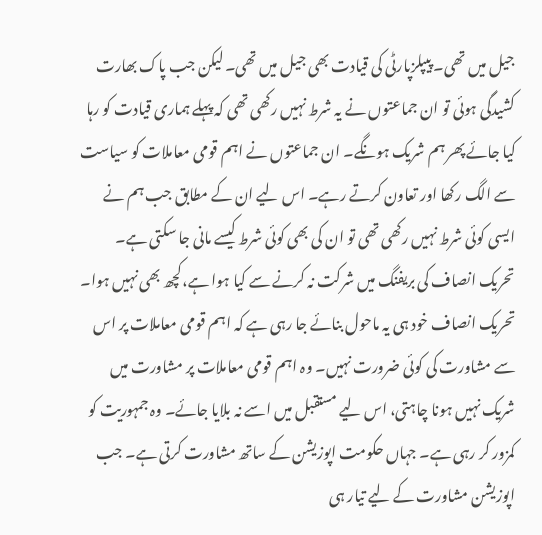جیل میں تھی۔ پیپلزپارٹی کی قیادت بھی جیل میں تھی۔ لیکن جب پاک بھارت کشیدگی ہوئی تو ان جماعتوں نے یہ شرط نہیں رکھی تھی کہ پہلے ہماری قیادت کو رہا کیا جائے پھر ہم شریک ہونگے۔ ان جماعتوں نے اہم قومی معاملات کو سیاست سے الگ رکھا اور تعاون کرتے رہے۔ اس لیے ان کے مطابق جب ہم نے ایسی کوئی شرط نہیں رکھی تھی تو ان کی بھی کوئی شرط کیسے مانی جا سکتی ہے۔
تحریک انصاف کی بریفنگ میں شرکت نہ کرنے سے کیا ہوا ہے،کچھ بھی نہیں ہوا۔ تحریک انصاف خود ہی یہ ماحول بنائے جا رہی ہے کہ اہم قومی معاملات پر اس سے مشاورت کی کوئی ضرورت نہیں۔ وہ اہم قومی معاملات پر مشاورت میں شریک نہیں ہونا چاہتی، اس لیے مستقبل میں اسے نہ بلایا جائے۔ وہ جمہوریت کو کمزور کر رہی ہے۔ جہاں حکومت اپوزیشن کے ساتھ مشاورت کرتی ہے۔ جب اپوزیشن مشاورت کے لیے تیار ہی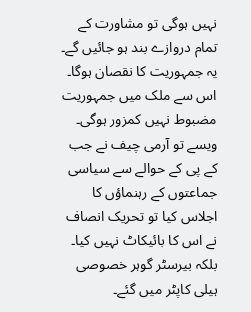نہیں ہوگی تو مشاورت کے تمام دروازے بند ہو جائیں گے۔ یہ جمہوریت کا نقصان ہوگا۔ اس سے ملک میں جمہوریت مضبوط نہیں کمزور ہوگی۔
ویسے تو آرمی چیف نے جب کے پی کے حوالے سے سیاسی جماعتوں کے رہنماؤں کا اجلاس کیا تو تحریک انصاف نے اس کا بائیکاٹ نہیں کیا۔ بلکہ بیرسٹر گوہر خصوصی ہیلی کاپٹر میں گئے۔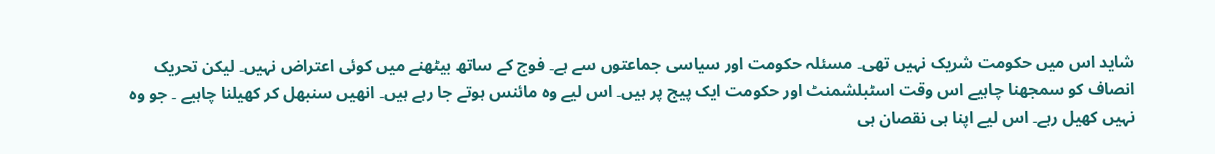شاید اس میں حکومت شریک نہیں تھی۔ مسئلہ حکومت اور سیاسی جماعتوں سے ہے۔ فوج کے ساتھ بیٹھنے میں کوئی اعتراض نہیں۔ لیکن تحریک انصاف کو سمجھنا چاہیے اس وقت اسٹبلشمنٹ اور حکومت ایک پیج پر ہیں۔ اس لیے وہ مائنس ہوتے جا رہے ہیں۔ انھیں سنبھل کر کھیلنا چاہیے ۔ جو وہ نہیں کھیل رہے۔ اس لیے اپنا ہی نقصان ہی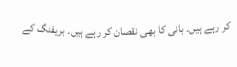کر رہے ہیں۔ بانی کا بھی نقصان کر رہے ہیں۔ بریفنگ کے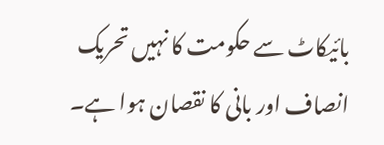بائیکاٹ سے حکومت کا نہیں تحریک انصاف اور بانی کا نقصان ہوا ہے۔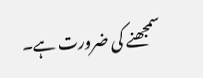سمجھنے کی ضرورت ہے۔